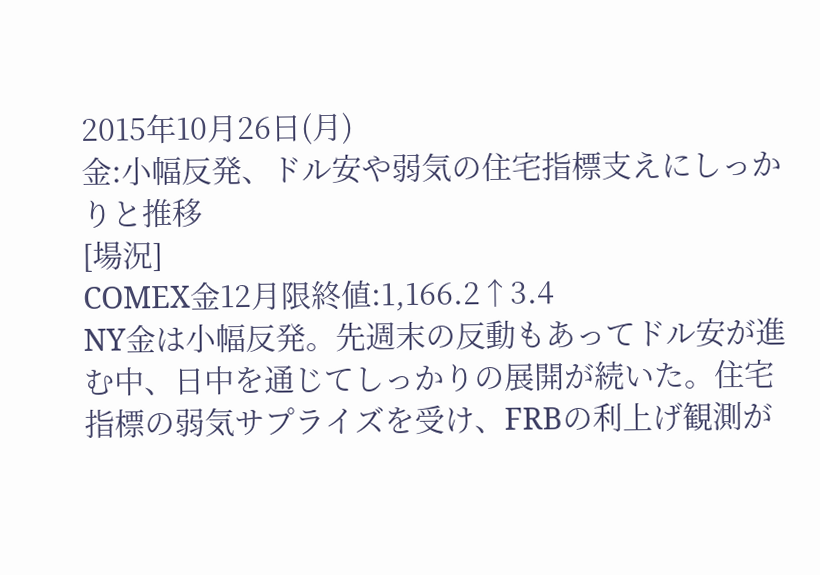2015年10月26日(月)
金:小幅反発、ドル安や弱気の住宅指標支えにしっかりと推移
[場況]
COMEX金12月限終値:1,166.2↑3.4
NY金は小幅反発。先週末の反動もあってドル安が進む中、日中を通じてしっかりの展開が続いた。住宅指標の弱気サプライズを受け、FRBの利上げ観測が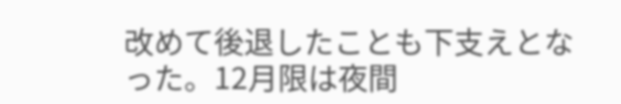改めて後退したことも下支えとなった。12月限は夜間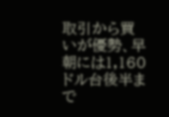取引から買いが優勢、早朝には1,160ドル台後半まで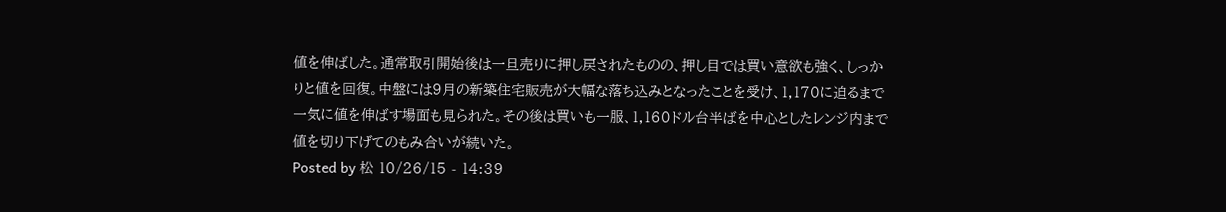値を伸ばした。通常取引開始後は一旦売りに押し戻されたものの、押し目では買い意欲も強く、しっかりと値を回復。中盤には9月の新築住宅販売が大幅な落ち込みとなったことを受け、1,170に迫るまで一気に値を伸ばす場面も見られた。その後は買いも一服、1,160ドル台半ばを中心としたレンジ内まで値を切り下げてのもみ合いが続いた。
Posted by 松 10/26/15 - 14:39